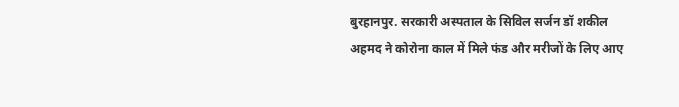बुरहानपुर. सरकारी अस्पताल के सिविल सर्जन डॉ शकील अहमद ने कोरोना काल में मिले फंड और मरीजों के लिए आए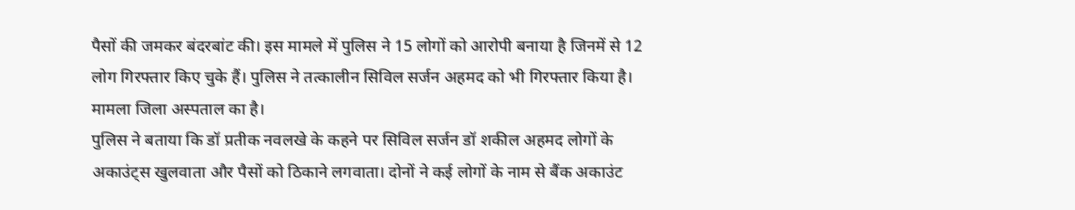पैसों की जमकर बंदरबांट की। इस मामले में पुलिस ने 15 लोगों को आरोपी बनाया है जिनमें से 12 लोग गिरफ्तार किए चुके हैं। पुलिस ने तत्कालीन सिविल सर्जन अहमद को भी गिरफ्तार किया है। मामला जिला अस्पताल का है।
पुलिस ने बताया कि डॉ प्रतीक नवलखे के कहने पर सिविल सर्जन डॉ शकील अहमद लोगों के अकाउंट्स खुलवाता और पैसों को ठिकाने लगवाता। दोनों ने कई लोगों के नाम से बैंक अकाउंट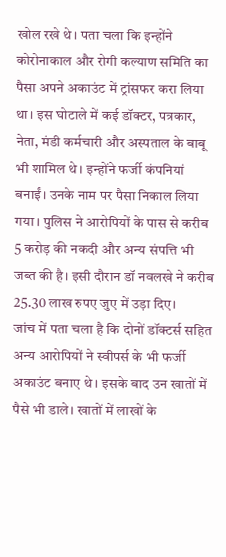खोल रखे थे। पता चला कि इन्होंने कोरोनाकाल और रोगी कल्याण समिति का पैसा अपने अकाउंट में ट्रांसफर करा लिया था। इस घोटाले में कई डॉक्टर, पत्रकार, नेता, मंडी कर्मचारी और अस्पताल के बाबू भी शामिल थे। इन्होंने फर्जी कंपनियां बनाईं। उनके नाम पर पैसा निकाल लिया गया। पुलिस ने आरोपियों के पास से करीब 5 करोड़ की नकदी और अन्य संपत्ति भी जब्त की है। इसी दौरान डॉ नवलखे ने करीब 25.30 लाख रुपए जुए में उड़ा दिए।
जांच में पता चला है कि दोनों डॉक्टर्स सहित अन्य आरोपियों ने स्वीपर्स के भी फर्जी अकाउंट बनाए थे। इसके बाद उन खातों में पैसे भी डाले। खातों में लाखों के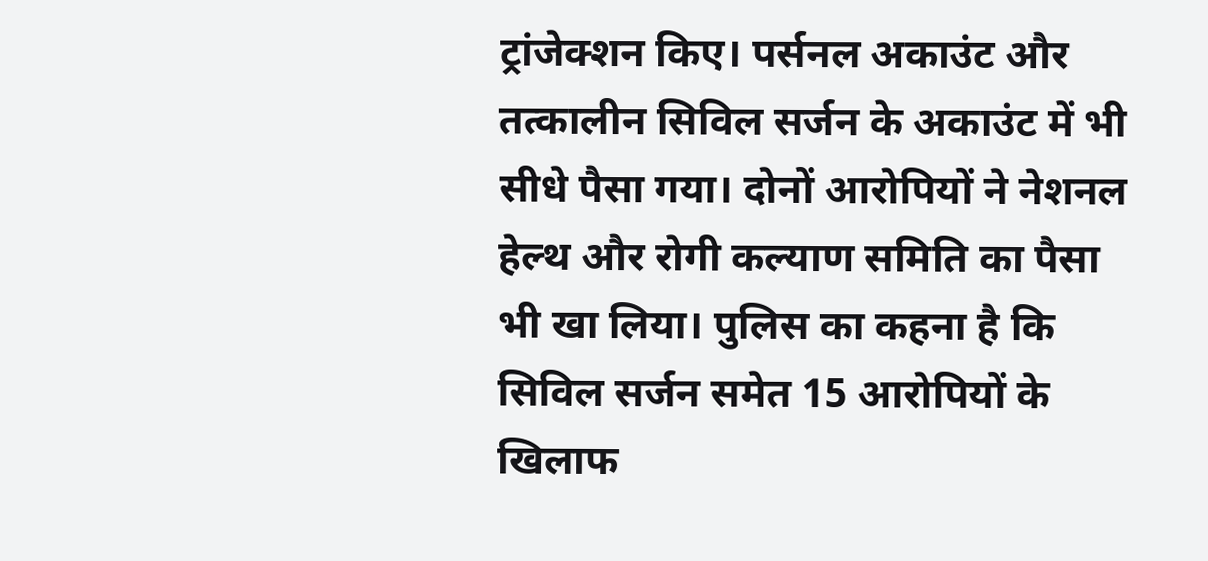ट्रांजेक्शन किए। पर्सनल अकाउंट और तत्कालीन सिविल सर्जन के अकाउंट में भी सीधे पैसा गया। दोनों आरोपियों ने नेशनल हेल्थ और रोगी कल्याण समिति का पैसा भी खा लिया। पुलिस का कहना है कि सिविल सर्जन समेत 15 आरोपियों के खिलाफ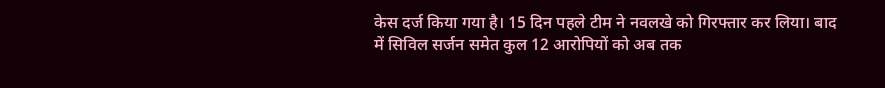केस दर्ज किया गया है। 15 दिन पहले टीम ने नवलखे को गिरफ्तार कर लिया। बाद में सिविल सर्जन समेत कुल 12 आरोपियों को अब तक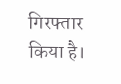गिरफ्तार किया है।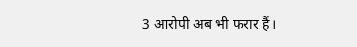3 आरोपी अब भी फरार हैं।